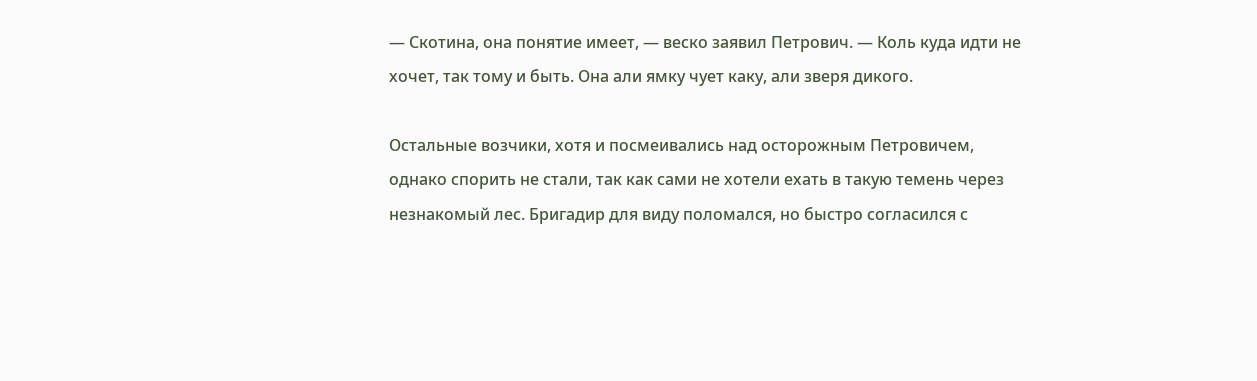— Скотина, она понятие имеет, — веско заявил Петрович. — Коль куда идти не хочет, так тому и быть. Она али ямку чует каку, али зверя дикого.

Остальные возчики, хотя и посмеивались над осторожным Петровичем, однако спорить не стали, так как сами не хотели ехать в такую темень через незнакомый лес. Бригадир для виду поломался, но быстро согласился с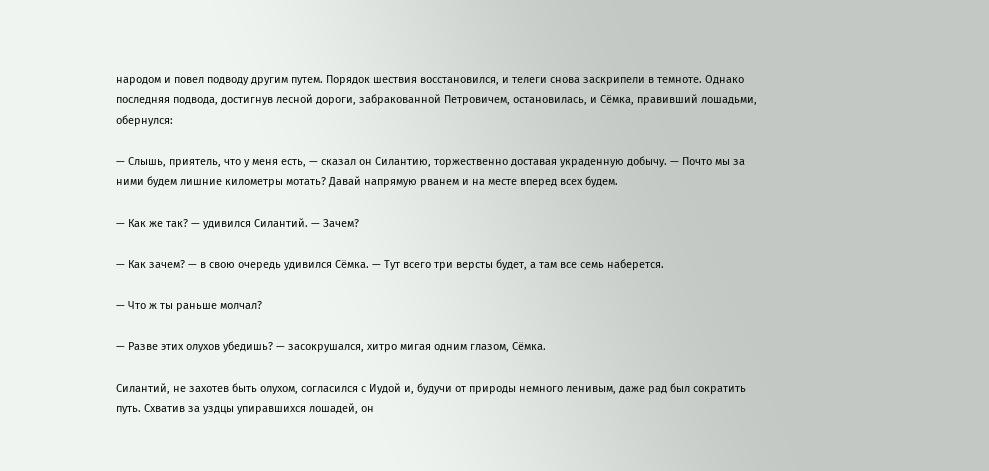народом и повел подводу другим путем. Порядок шествия восстановился, и телеги снова заскрипели в темноте. Однако последняя подвода, достигнув лесной дороги, забракованной Петровичем, остановилась, и Сёмка, правивший лошадьми, обернулся:

— Слышь, приятель, что у меня есть, — сказал он Силантию, торжественно доставая украденную добычу. — Почто мы за ними будем лишние километры мотать? Давай напрямую рванем и на месте вперед всех будем.

— Как же так? — удивился Силантий. — Зачем?

— Как зачем? — в свою очередь удивился Сёмка. — Тут всего три версты будет, а там все семь наберется.

— Что ж ты раньше молчал?

— Разве этих олухов убедишь? — засокрушался, хитро мигая одним глазом, Сёмка.

Силантий, не захотев быть олухом, согласился с Иудой и, будучи от природы немного ленивым, даже рад был сократить путь. Схватив за уздцы упиравшихся лошадей, он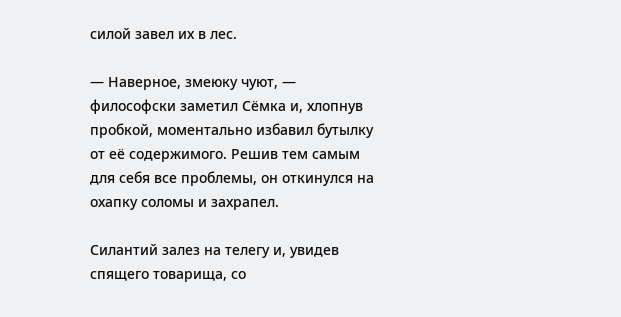силой завел их в лес.

— Наверное, змеюку чуют, — философски заметил Сёмка и, хлопнув пробкой, моментально избавил бутылку от её содержимого. Решив тем самым для себя все проблемы, он откинулся на охапку соломы и захрапел.

Силантий залез на телегу и, увидев спящего товарища, со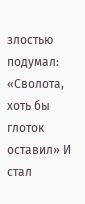злостью подумал: «Сволота, хоть бы глоток оставил» И стал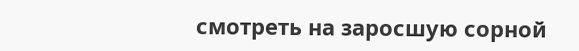смотреть на заросшую сорной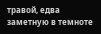травой, едва заметную в темноте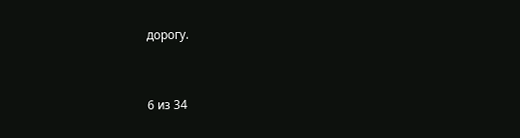дорогу.



6 из 34